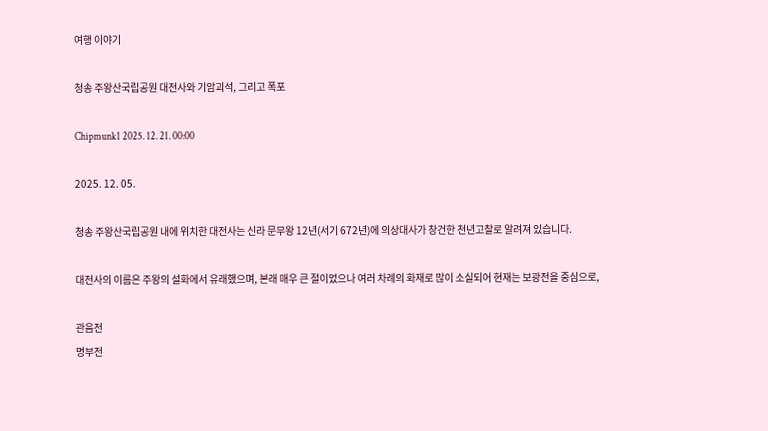여행 이야기

청송 주왕산국립공원 대전사와 기암괴석, 그리고 폭포

Chipmunk1 2025. 12. 21. 00:00

2025. 12. 05.

청송 주왕산국립공원 내에 위치한 대전사는 신라 문무왕 12년(서기 672년)에 의상대사가 창건한 천년고찰로 알려져 있습니다.

대전사의 이름은 주왕의 설화에서 유래했으며, 본래 매우 큰 절이었으나 여러 차례의 화재로 많이 소실되어 현재는 보광전을 중심으로,

관음전
명부전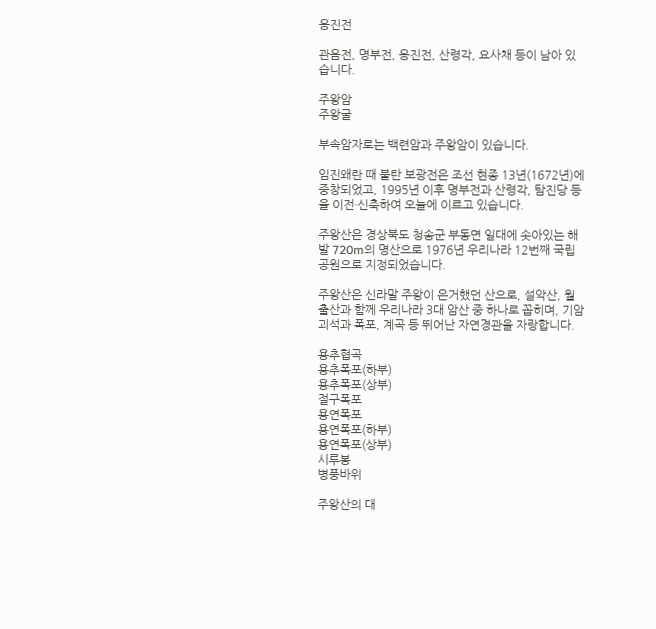응진전

관음전, 명부전, 응진전, 산령각, 요사채 등이 남아 있습니다.

주왕암
주왕굴

부속암자로는 백련암과 주왕암이 있습니다.

임진왜란 때 불탄 보광전은 조선 현종 13년(1672년)에 중창되었고, 1995년 이후 명부전과 산령각, 탐진당 등을 이전·신축하여 오늘에 이르고 있습니다.

주왕산은 경상북도 청송군 부동면 일대에 솟아있는 해발 720m의 명산으로 1976년 우리나라 12번째 국립공원으로 지정되었습니다.

주왕산은 신라말 주왕이 은거했던 산으로, 설악산, 월출산과 함께 우리나라 3대 암산 중 하나로 꼽히며, 기암괴석과 폭포, 계곡 등 뛰어난 자연경관을 자랑합니다.

용추협곡
용추폭포(하부)
용추폭포(상부)
절구폭포
용연폭포
용연폭포(하부)
용연폭포(상부)
시루봉
병풍바위

주왕산의 대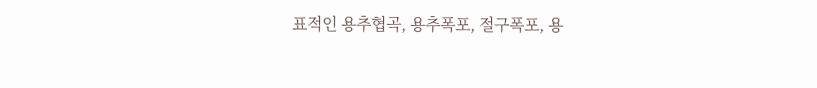표적인 용추협곡, 용추폭포, 절구폭포, 용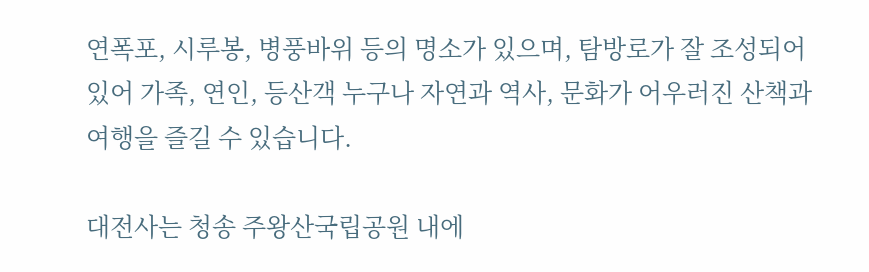연폭포, 시루봉, 병풍바위 등의 명소가 있으며, 탐방로가 잘 조성되어 있어 가족, 연인, 등산객 누구나 자연과 역사, 문화가 어우러진 산책과 여행을 즐길 수 있습니다.

대전사는 청송 주왕산국립공원 내에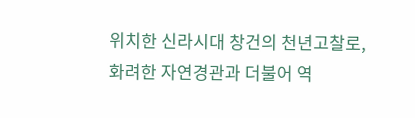위치한 신라시대 창건의 천년고찰로, 화려한 자연경관과 더불어 역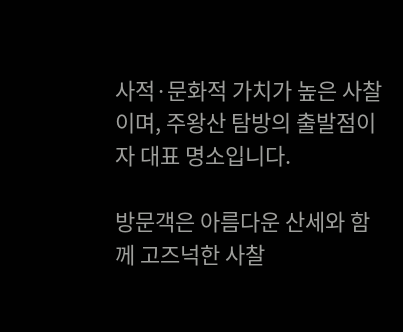사적·문화적 가치가 높은 사찰이며, 주왕산 탐방의 출발점이자 대표 명소입니다.

방문객은 아름다운 산세와 함께 고즈넉한 사찰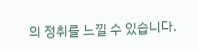의 정취를 느낄 수 있습니다.